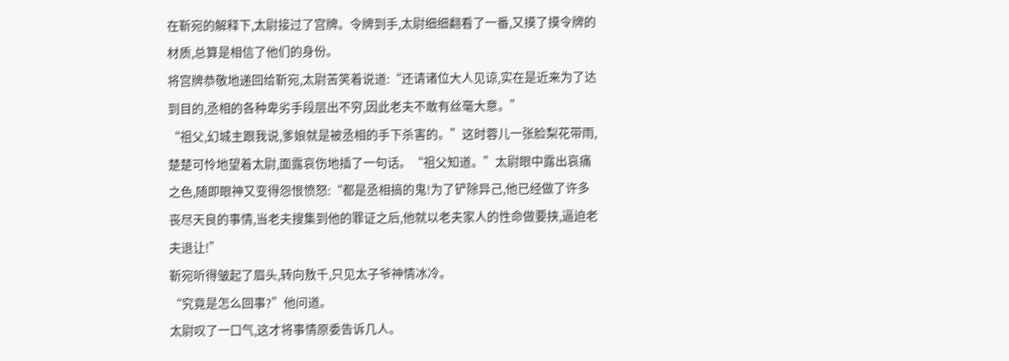在靳宛的解释下,太尉接过了宫牌。令牌到手,太尉细细翻看了一番,又摸了摸令牌的材质,总算是相信了他们的身份。
将宫牌恭敬地递回给靳宛,太尉苦笑着说道:“还请诸位大人见谅,实在是近来为了达到目的,丞相的各种卑劣手段层出不穷,因此老夫不敢有丝毫大意。”
“祖父,幻城主跟我说,爹娘就是被丞相的手下杀害的。”这时蓉儿一张脸梨花带雨,楚楚可怜地望着太尉,面露哀伤地插了一句话。“祖父知道。”太尉眼中露出哀痛之色,随即眼神又变得怨恨愤怒:“都是丞相搞的鬼!为了铲除异己,他已经做了许多丧尽天良的事情,当老夫搜集到他的罪证之后,他就以老夫家人的性命做要挟,逼迫老
夫退让!”
靳宛听得皱起了眉头,转向敖千,只见太子爷神情冰冷。
“究竟是怎么回事?”他问道。
太尉叹了一口气,这才将事情原委告诉几人。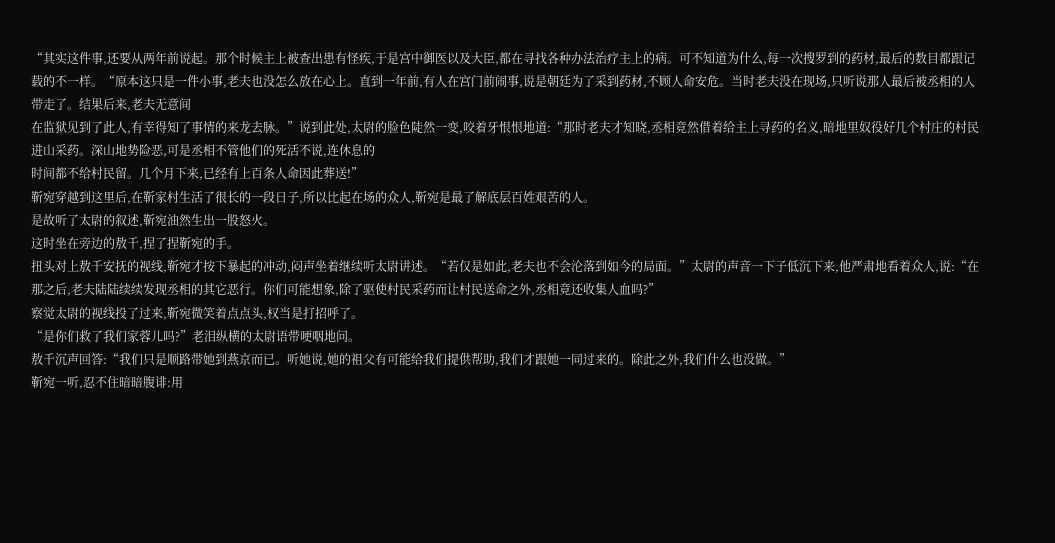“其实这件事,还要从两年前说起。那个时候主上被查出患有怪疾,于是宫中御医以及大臣,都在寻找各种办法治疗主上的病。可不知道为什么,每一次搜罗到的药材,最后的数目都跟记载的不一样。“原本这只是一件小事,老夫也没怎么放在心上。直到一年前,有人在宫门前闹事,说是朝廷为了采到药材,不顾人命安危。当时老夫没在现场,只听说那人最后被丞相的人带走了。结果后来,老夫无意间
在监狱见到了此人,有幸得知了事情的来龙去脉。”说到此处,太尉的脸色陡然一变,咬着牙恨恨地道:“那时老夫才知晓,丞相竟然借着给主上寻药的名义,暗地里奴役好几个村庄的村民进山采药。深山地势险恶,可是丞相不管他们的死活不说,连休息的
时间都不给村民留。几个月下来,已经有上百条人命因此葬送!”
靳宛穿越到这里后,在靳家村生活了很长的一段日子,所以比起在场的众人,靳宛是最了解底层百姓艰苦的人。
是故听了太尉的叙述,靳宛油然生出一股怒火。
这时坐在旁边的敖千,捏了捏靳宛的手。
扭头对上敖千安抚的视线,靳宛才按下暴起的冲动,闷声坐着继续听太尉讲述。“若仅是如此,老夫也不会沦落到如今的局面。”太尉的声音一下子低沉下来,他严肃地看着众人,说:“在那之后,老夫陆陆续续发现丞相的其它恶行。你们可能想象,除了驱使村民采药而让村民送命之外,丞相竟还收集人血吗?”
察觉太尉的视线投了过来,靳宛微笑着点点头,权当是打招呼了。
“是你们救了我们家蓉儿吗?”老泪纵横的太尉语带哽咽地问。
敖千沉声回答:“我们只是顺路带她到燕京而已。听她说,她的祖父有可能给我们提供帮助,我们才跟她一同过来的。除此之外,我们什么也没做。”
靳宛一听,忍不住暗暗腹诽:用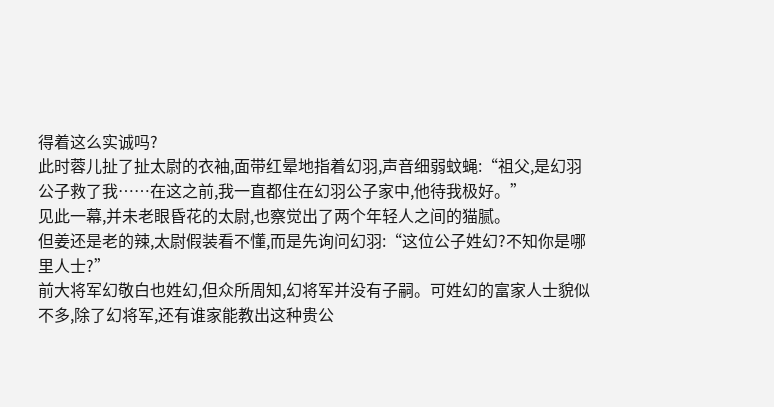得着这么实诚吗?
此时蓉儿扯了扯太尉的衣袖,面带红晕地指着幻羽,声音细弱蚊蝇:“祖父,是幻羽公子救了我……在这之前,我一直都住在幻羽公子家中,他待我极好。”
见此一幕,并未老眼昏花的太尉,也察觉出了两个年轻人之间的猫腻。
但姜还是老的辣,太尉假装看不懂,而是先询问幻羽:“这位公子姓幻?不知你是哪里人士?”
前大将军幻敬白也姓幻,但众所周知,幻将军并没有子嗣。可姓幻的富家人士貌似不多,除了幻将军,还有谁家能教出这种贵公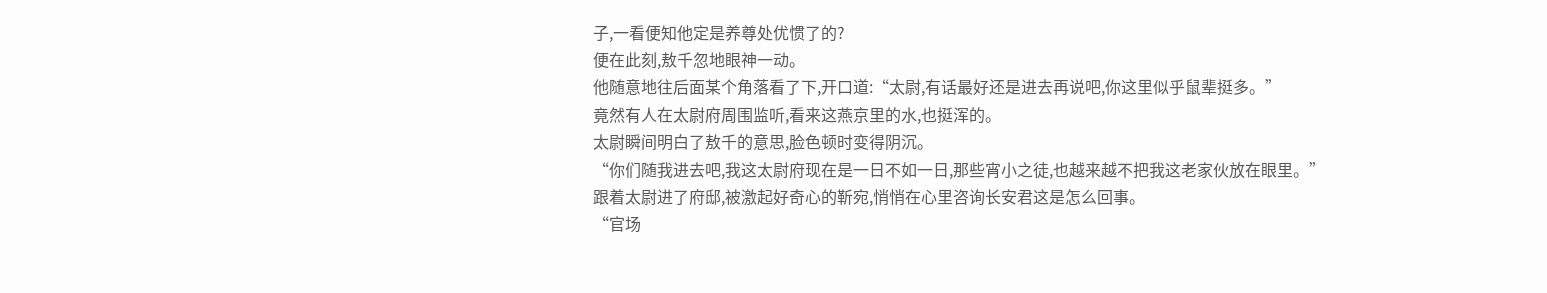子,一看便知他定是养尊处优惯了的?
便在此刻,敖千忽地眼神一动。
他随意地往后面某个角落看了下,开口道:“太尉,有话最好还是进去再说吧,你这里似乎鼠辈挺多。”
竟然有人在太尉府周围监听,看来这燕京里的水,也挺浑的。
太尉瞬间明白了敖千的意思,脸色顿时变得阴沉。
“你们随我进去吧,我这太尉府现在是一日不如一日,那些宵小之徒,也越来越不把我这老家伙放在眼里。”
跟着太尉进了府邸,被激起好奇心的靳宛,悄悄在心里咨询长安君这是怎么回事。
“官场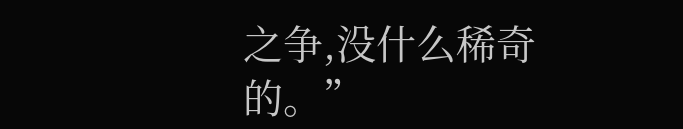之争,没什么稀奇的。”